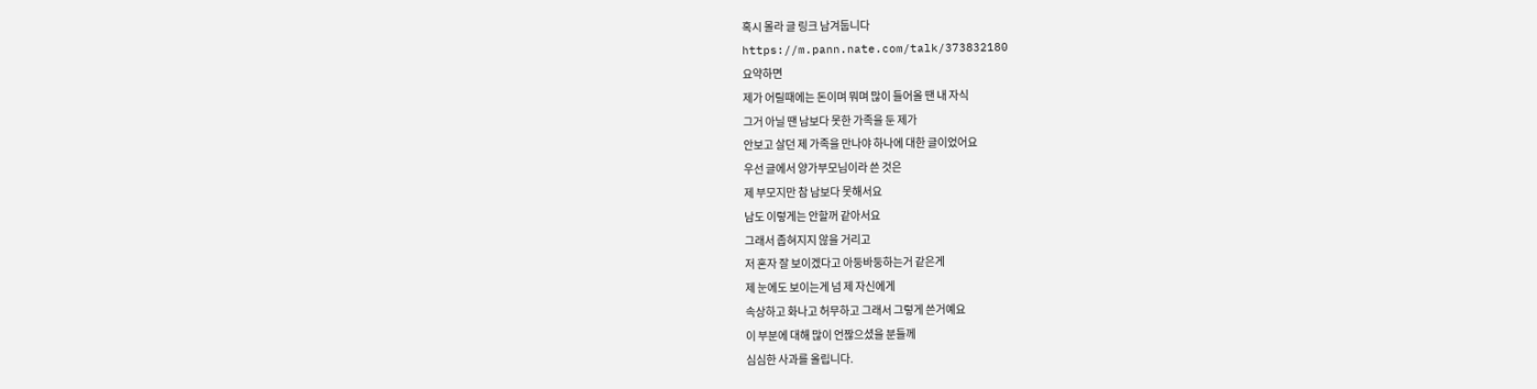혹시 몰라 글 링크 남겨둡니다
https://m.pann.nate.com/talk/373832180
요약하면
제가 어릴때에는 돈이며 뭐며 많이 들어올 땐 내 자식
그거 아닐 땐 남보다 못한 가족을 둔 제가
안보고 살던 제 가족을 만나야 하나에 대한 글이었어요
우선 글에서 양가부모님이라 쓴 것은
제 부모지만 참 남보다 못해서요
남도 이렇게는 안할꺼 같아서요
그래서 좁혀지지 않을 거리고
저 혼자 잘 보이겠다고 아둥바둥하는거 같은게
제 눈에도 보이는게 넘 제 자신에게
속상하고 화나고 허무하고 그래서 그렇게 쓴거예요
이 부분에 대해 많이 언짢으셨을 분들께
심심한 사과를 올립니다.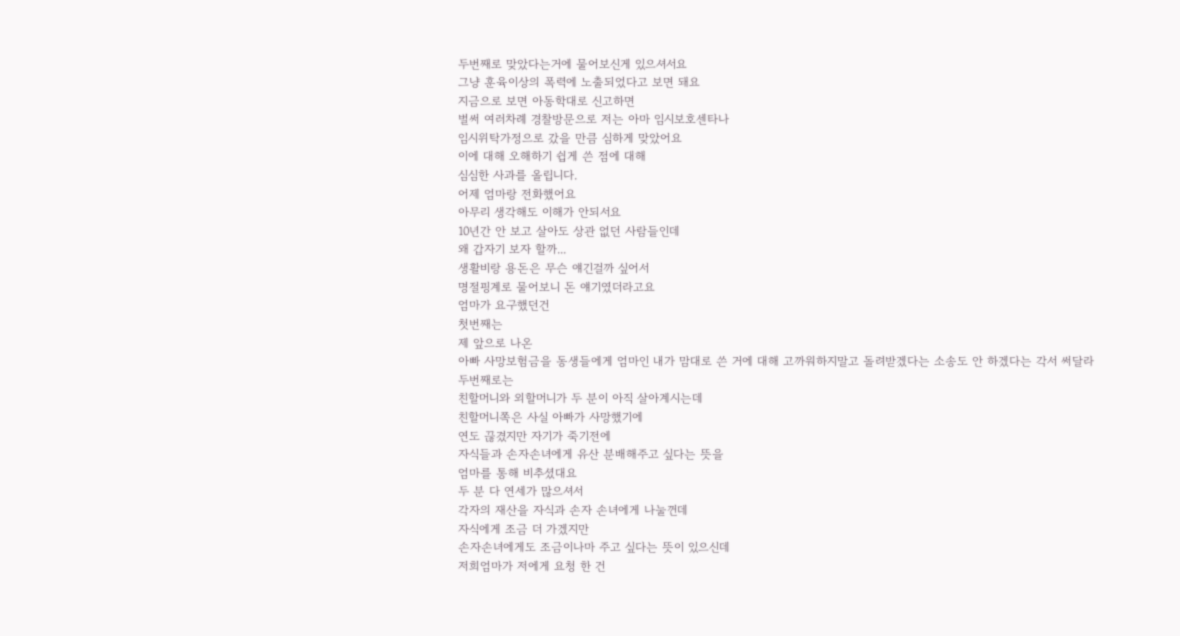두번째로 맞았다는거에 물어보신게 있으셔서요
그냥 훈육이상의 폭력에 노출되었다고 보면 돼요
지금으로 보면 아동학대로 신고하면
벌써 여러차례 경찰방문으로 저는 아마 임시보호센타나
임시위탁가정으로 갔을 만큼 심하게 맞았어요
이에 대해 오해하기 쉽게 쓴 점에 대해
심심한 사과를 올립니다.
어제 엄마랑 전화했어요
아무리 생각해도 이해가 안되서요
10년간 안 보고 살아도 상관 없던 사람들인데
왜 갑자기 보자 할까...
생활비랑 용돈은 무슨 얘긴걸까 싶어서
명절핑계로 물어보니 돈 얘기였더라고요
엄마가 요구했던건
첫번째는
제 앞으로 나온
아빠 사망보험금을 동생들에게 엄마인 내가 맘대로 쓴 거에 대해 고까워하지말고 돌려받겠다는 소송도 안 하겠다는 각서 써달라
두번째로는
친할머니와 외할머니가 두 분이 아직 살아계시는데
친할머니쪽은 사실 아빠가 사망했기에
연도 끊겼지만 자기가 죽기전에
자식들과 손자손녀에게 유산 분배해주고 싶다는 뜻을
엄마를 통해 비추셨대요
두 분 다 연세가 많으셔서
각자의 재산을 자식과 손자 손녀에게 나눌껀데
자식에게 조금 더 가겠지만
손자손녀에게도 조금이나마 주고 싶다는 뜻이 있으신데
저희엄마가 저에게 요청 한 건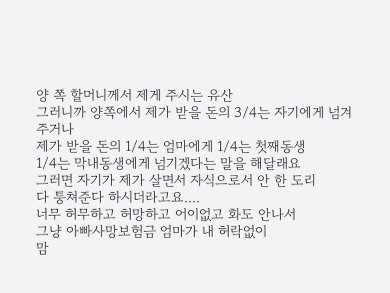양 쪽 할머니께서 제게 주시는 유산
그러니까 양쪽에서 제가 받을 돈의 3/4는 자기에게 넘겨주거나
제가 받을 돈의 1/4는 엄마에게 1/4는 첫째동생
1/4는 막내동생에게 넘기겠다는 말을 해달래요
그러면 자기가 제가 살면서 자식으로서 안 한 도리
다 퉁쳐준다 하시더라고요....
너무 허무하고 허망하고 어이없고 화도 안나서
그냥 아빠사망보험금 엄마가 내 허락없이
맘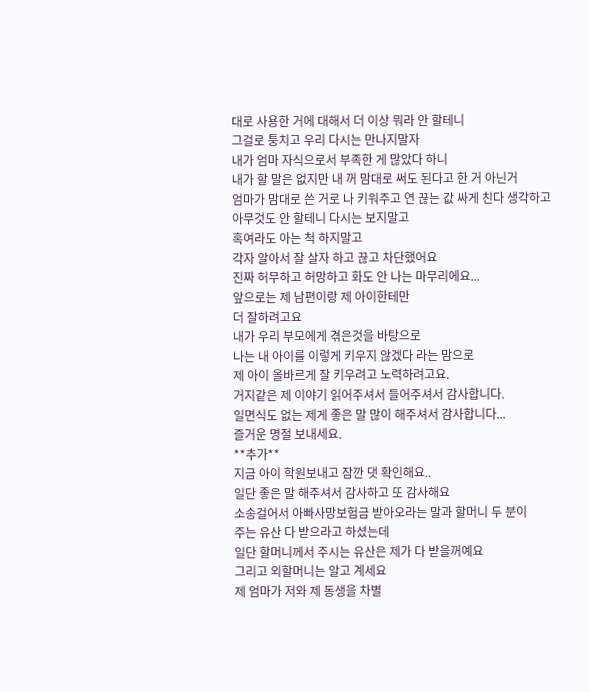대로 사용한 거에 대해서 더 이상 뭐라 안 할테니
그걸로 퉁치고 우리 다시는 만나지말자
내가 엄마 자식으로서 부족한 게 많았다 하니
내가 할 말은 없지만 내 꺼 맘대로 써도 된다고 한 거 아닌거
엄마가 맘대로 쓴 거로 나 키워주고 연 끊는 값 싸게 친다 생각하고 아무것도 안 할테니 다시는 보지말고
혹여라도 아는 척 하지말고
각자 알아서 잘 살자 하고 끊고 차단했어요
진짜 허무하고 허망하고 화도 안 나는 마무리에요...
앞으로는 제 남편이랑 제 아이한테만
더 잘하려고요
내가 우리 부모에게 겪은것을 바탕으로
나는 내 아이를 이렇게 키우지 않겠다 라는 맘으로
제 아이 올바르게 잘 키우려고 노력하려고요.
거지같은 제 이야기 읽어주셔서 들어주셔서 감사합니다.
일면식도 없는 제게 좋은 말 많이 해주셔서 감사합니다...
즐거운 명절 보내세요.
**추가**
지금 아이 학원보내고 잠깐 댓 확인해요..
일단 좋은 말 해주셔서 감사하고 또 감사해요
소송걸어서 아빠사망보험금 받아오라는 말과 할머니 두 분이
주는 유산 다 받으라고 하셨는데
일단 할머니께서 주시는 유산은 제가 다 받을꺼예요
그리고 외할머니는 알고 계세요
제 엄마가 저와 제 동생을 차별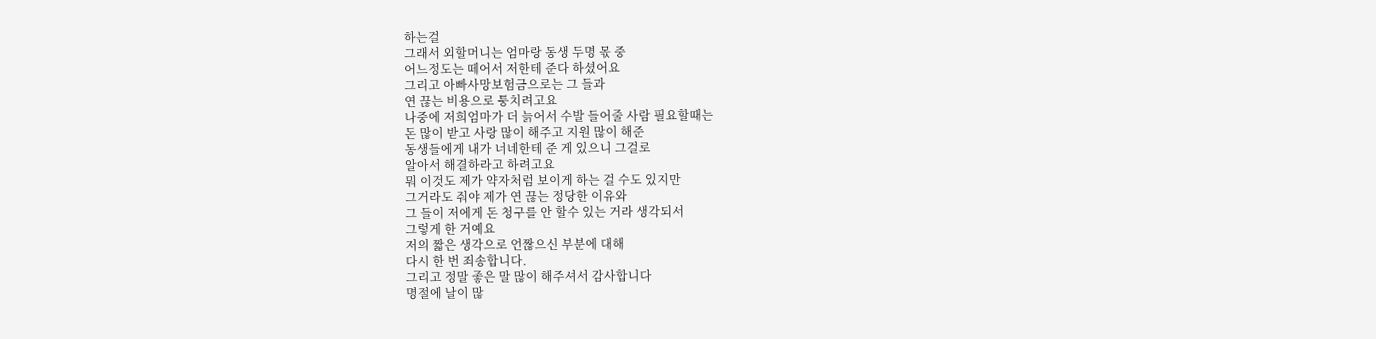하는걸
그래서 외할머니는 엄마랑 동생 두명 몫 중
어느정도는 떼어서 저한테 준다 하셨어요
그리고 아빠사망보험금으로는 그 들과
연 끊는 비용으로 퉁치려고요
나중에 저희엄마가 더 늙어서 수발 들어줄 사람 필요할때는
돈 많이 받고 사랑 많이 해주고 지원 많이 해준
동생들에게 내가 너네한테 준 게 있으니 그걸로
알아서 해결하라고 하려고요
뭐 이것도 제가 약자처럼 보이게 하는 걸 수도 있지만
그거라도 줘야 제가 연 끊는 정당한 이유와
그 들이 저에게 돈 청구를 안 할수 있는 거라 생각되서
그렇게 한 거예요
저의 짧은 생각으로 언짢으신 부분에 대해
다시 한 번 죄송합니다.
그리고 정말 좋은 말 많이 해주셔서 감사합니다
명절에 날이 많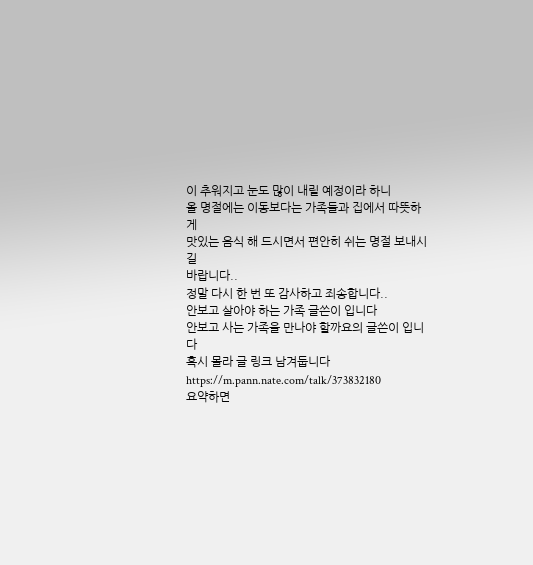이 추워지고 눈도 많이 내릴 예정이라 하니
올 명절에는 이동보다는 가족들과 집에서 따뜻하게
맛있는 음식 해 드시면서 편안히 쉬는 명절 보내시길
바랍니다..
정말 다시 한 번 또 감사하고 죄송합니다..
안보고 살아야 하는 가족 글쓴이 입니다
안보고 사는 가족을 만나야 할까요의 글쓴이 입니다
혹시 몰라 글 링크 남겨둡니다
https://m.pann.nate.com/talk/373832180
요약하면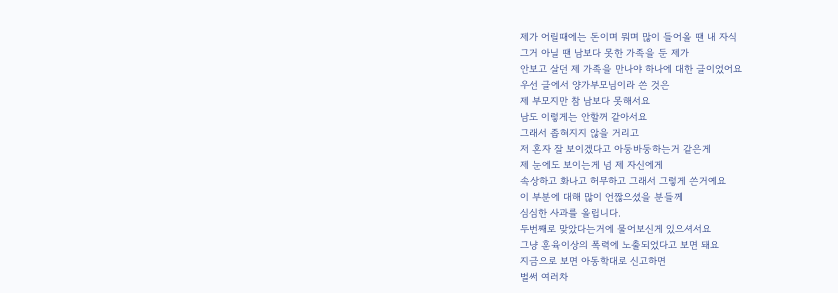제가 어릴때에는 돈이며 뭐며 많이 들어올 땐 내 자식
그거 아닐 땐 남보다 못한 가족을 둔 제가
안보고 살던 제 가족을 만나야 하나에 대한 글이었어요
우선 글에서 양가부모님이라 쓴 것은
제 부모지만 참 남보다 못해서요
남도 이렇게는 안할꺼 같아서요
그래서 좁혀지지 않을 거리고
저 혼자 잘 보이겠다고 아둥바둥하는거 같은게
제 눈에도 보이는게 넘 제 자신에게
속상하고 화나고 허무하고 그래서 그렇게 쓴거예요
이 부분에 대해 많이 언짢으셨을 분들께
심심한 사과를 올립니다.
두번째로 맞았다는거에 물어보신게 있으셔서요
그냥 훈육이상의 폭력에 노출되었다고 보면 돼요
지금으로 보면 아동학대로 신고하면
벌써 여러차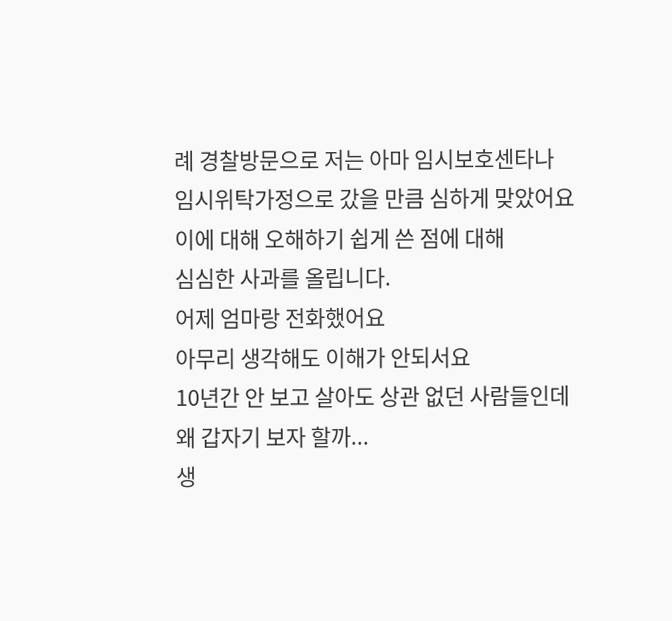례 경찰방문으로 저는 아마 임시보호센타나
임시위탁가정으로 갔을 만큼 심하게 맞았어요
이에 대해 오해하기 쉽게 쓴 점에 대해
심심한 사과를 올립니다.
어제 엄마랑 전화했어요
아무리 생각해도 이해가 안되서요
10년간 안 보고 살아도 상관 없던 사람들인데
왜 갑자기 보자 할까...
생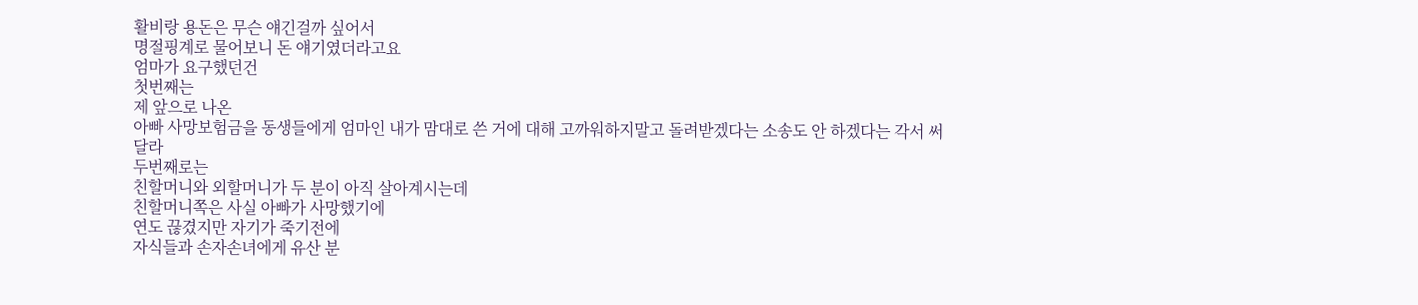활비랑 용돈은 무슨 얘긴걸까 싶어서
명절핑계로 물어보니 돈 얘기였더라고요
엄마가 요구했던건
첫번째는
제 앞으로 나온
아빠 사망보험금을 동생들에게 엄마인 내가 맘대로 쓴 거에 대해 고까워하지말고 돌려받겠다는 소송도 안 하겠다는 각서 써달라
두번째로는
친할머니와 외할머니가 두 분이 아직 살아계시는데
친할머니쪽은 사실 아빠가 사망했기에
연도 끊겼지만 자기가 죽기전에
자식들과 손자손녀에게 유산 분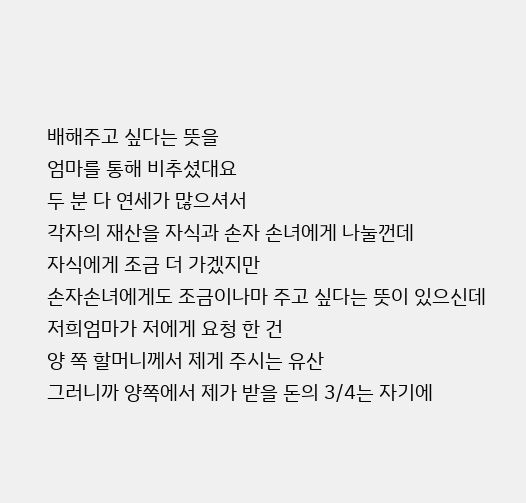배해주고 싶다는 뜻을
엄마를 통해 비추셨대요
두 분 다 연세가 많으셔서
각자의 재산을 자식과 손자 손녀에게 나눌껀데
자식에게 조금 더 가겠지만
손자손녀에게도 조금이나마 주고 싶다는 뜻이 있으신데
저희엄마가 저에게 요청 한 건
양 쪽 할머니께서 제게 주시는 유산
그러니까 양쪽에서 제가 받을 돈의 3/4는 자기에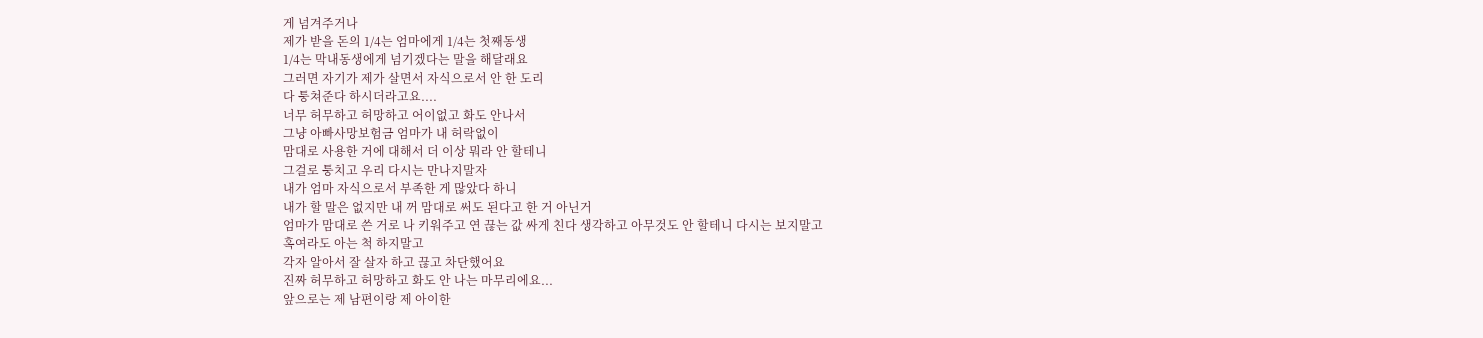게 넘겨주거나
제가 받을 돈의 1/4는 엄마에게 1/4는 첫째동생
1/4는 막내동생에게 넘기겠다는 말을 해달래요
그러면 자기가 제가 살면서 자식으로서 안 한 도리
다 퉁쳐준다 하시더라고요....
너무 허무하고 허망하고 어이없고 화도 안나서
그냥 아빠사망보험금 엄마가 내 허락없이
맘대로 사용한 거에 대해서 더 이상 뭐라 안 할테니
그걸로 퉁치고 우리 다시는 만나지말자
내가 엄마 자식으로서 부족한 게 많았다 하니
내가 할 말은 없지만 내 꺼 맘대로 써도 된다고 한 거 아닌거
엄마가 맘대로 쓴 거로 나 키워주고 연 끊는 값 싸게 친다 생각하고 아무것도 안 할테니 다시는 보지말고
혹여라도 아는 척 하지말고
각자 알아서 잘 살자 하고 끊고 차단했어요
진짜 허무하고 허망하고 화도 안 나는 마무리에요...
앞으로는 제 남편이랑 제 아이한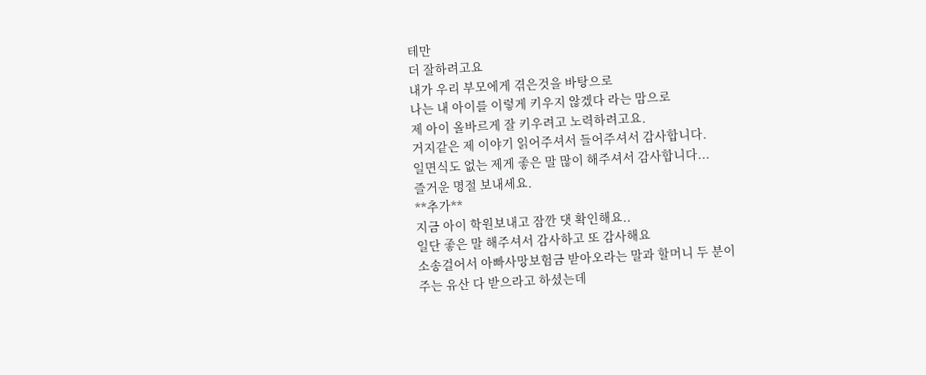테만
더 잘하려고요
내가 우리 부모에게 겪은것을 바탕으로
나는 내 아이를 이렇게 키우지 않겠다 라는 맘으로
제 아이 올바르게 잘 키우려고 노력하려고요.
거지같은 제 이야기 읽어주셔서 들어주셔서 감사합니다.
일면식도 없는 제게 좋은 말 많이 해주셔서 감사합니다...
즐거운 명절 보내세요.
**추가**
지금 아이 학원보내고 잠깐 댓 확인해요..
일단 좋은 말 해주셔서 감사하고 또 감사해요
소송걸어서 아빠사망보험금 받아오라는 말과 할머니 두 분이
주는 유산 다 받으라고 하셨는데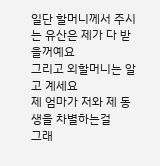일단 할머니께서 주시는 유산은 제가 다 받을꺼예요
그리고 외할머니는 알고 계세요
제 엄마가 저와 제 동생을 차별하는걸
그래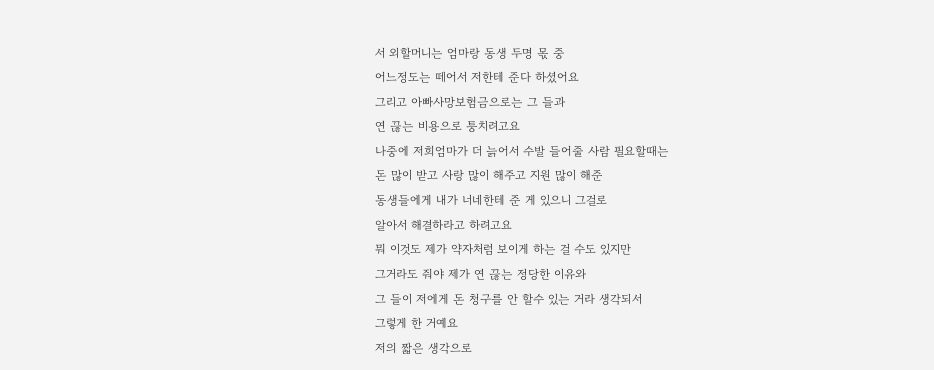서 외할머니는 엄마랑 동생 두명 몫 중
어느정도는 떼어서 저한테 준다 하셨어요
그리고 아빠사망보험금으로는 그 들과
연 끊는 비용으로 퉁치려고요
나중에 저희엄마가 더 늙어서 수발 들어줄 사람 필요할때는
돈 많이 받고 사랑 많이 해주고 지원 많이 해준
동생들에게 내가 너네한테 준 게 있으니 그걸로
알아서 해결하라고 하려고요
뭐 이것도 제가 약자처럼 보이게 하는 걸 수도 있지만
그거라도 줘야 제가 연 끊는 정당한 이유와
그 들이 저에게 돈 청구를 안 할수 있는 거라 생각되서
그렇게 한 거예요
저의 짧은 생각으로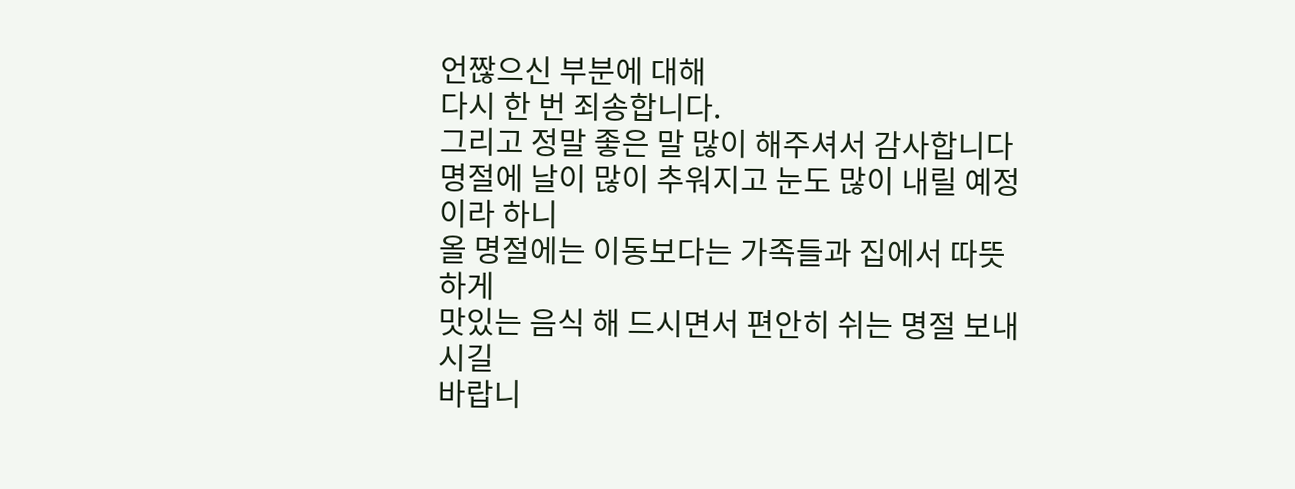언짢으신 부분에 대해
다시 한 번 죄송합니다.
그리고 정말 좋은 말 많이 해주셔서 감사합니다
명절에 날이 많이 추워지고 눈도 많이 내릴 예정이라 하니
올 명절에는 이동보다는 가족들과 집에서 따뜻하게
맛있는 음식 해 드시면서 편안히 쉬는 명절 보내시길
바랍니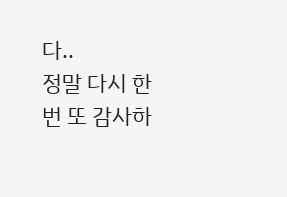다..
정말 다시 한 번 또 감사하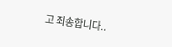고 죄송합니다..